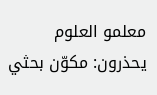معلمو العلوم يحذرون: مكوّن بحثي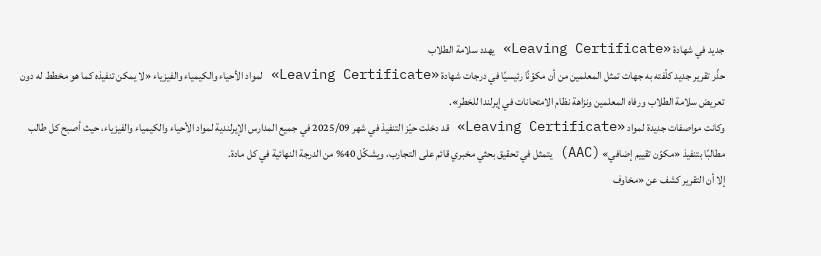جديد في شهادة «Leaving Certificate» يهدد سلامة الطلاب
حذّر تقرير جديد كلّفته به جهات تمثل المعلمين من أن مكوّنًا رئيسيًا في درجات شهادة «Leaving Certificate» لمواد الأحياء والكيمياء والفيزياء «لا يمكن تنفيذه كما هو مخطط له دون تعريض سلامة الطلاب ورفاه المعلمين ونزاهة نظام الامتحانات في إيرلندا للخطر».
وكانت مواصفات جديدة لمواد «Leaving Certificate» قد دخلت حيّز التنفيذ في شهر 2025/09 في جميع المدارس الإيرلندية لمواد الأحياء والكيمياء والفيزياء، حيث أصبح كل طالب مطالبًا بتنفيذ «مكوّن تقييم إضافي» (AAC) يتمثل في تحقيق بحثي مخبري قائم على التجارب، ويشكّل 40% من الدرجة النهائية في كل مادة.
إلا أن التقرير كشف عن «مخاوف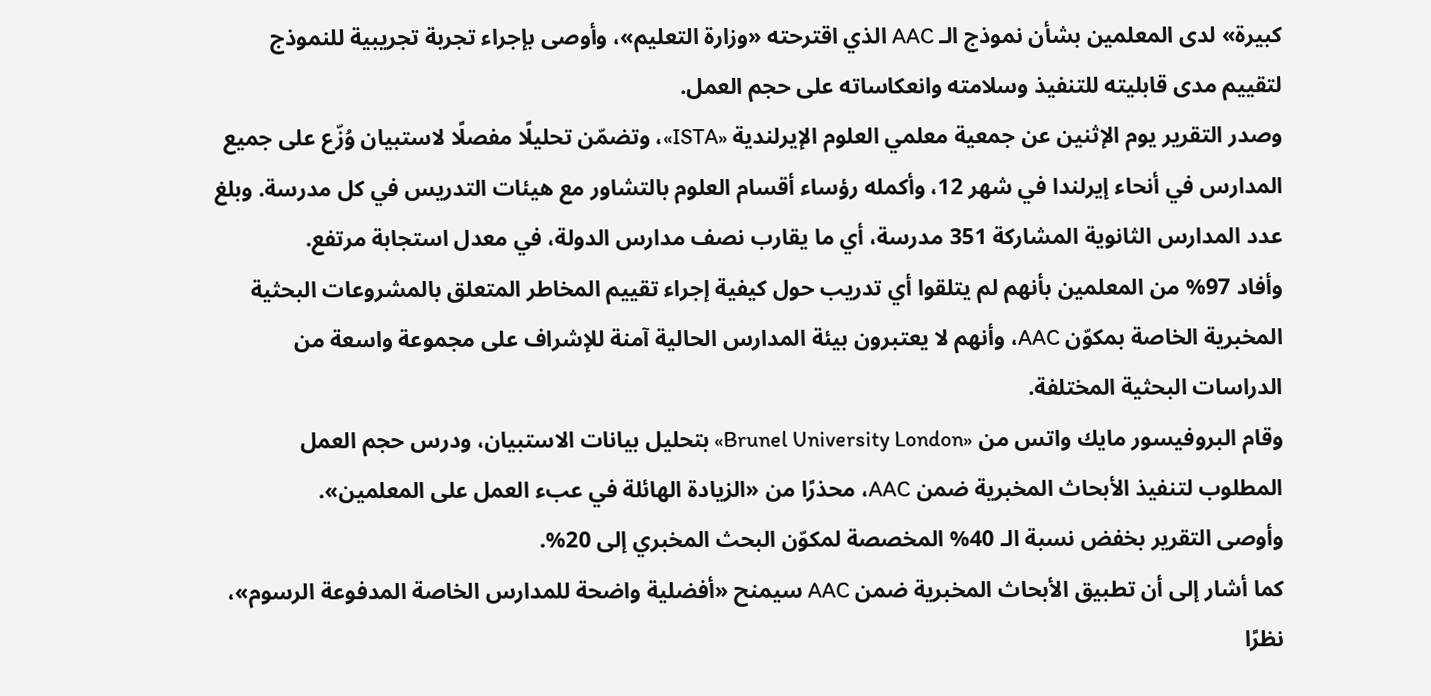كبيرة» لدى المعلمين بشأن نموذج الـ AAC الذي اقترحته «وزارة التعليم»، وأوصى بإجراء تجربة تجريبية للنموذج لتقييم مدى قابليته للتنفيذ وسلامته وانعكاساته على حجم العمل.
وصدر التقرير يوم الإثنين عن جمعية معلمي العلوم الإيرلندية «ISTA»، وتضمّن تحليلًا مفصلًا لاستبيان وُزّع على جميع المدارس في أنحاء إيرلندا في شهر 12، وأكمله رؤساء أقسام العلوم بالتشاور مع هيئات التدريس في كل مدرسة. وبلغ عدد المدارس الثانوية المشاركة 351 مدرسة، أي ما يقارب نصف مدارس الدولة، في معدل استجابة مرتفع.
وأفاد 97% من المعلمين بأنهم لم يتلقوا أي تدريب حول كيفية إجراء تقييم المخاطر المتعلق بالمشروعات البحثية المخبرية الخاصة بمكوّن AAC، وأنهم لا يعتبرون بيئة المدارس الحالية آمنة للإشراف على مجموعة واسعة من الدراسات البحثية المختلفة.
وقام البروفيسور مايك واتس من «Brunel University London» بتحليل بيانات الاستبيان، ودرس حجم العمل المطلوب لتنفيذ الأبحاث المخبرية ضمن AAC، محذرًا من «الزيادة الهائلة في عبء العمل على المعلمين».
وأوصى التقرير بخفض نسبة الـ 40% المخصصة لمكوّن البحث المخبري إلى 20%.
كما أشار إلى أن تطبيق الأبحاث المخبرية ضمن AAC سيمنح «أفضلية واضحة للمدارس الخاصة المدفوعة الرسوم»، نظرًا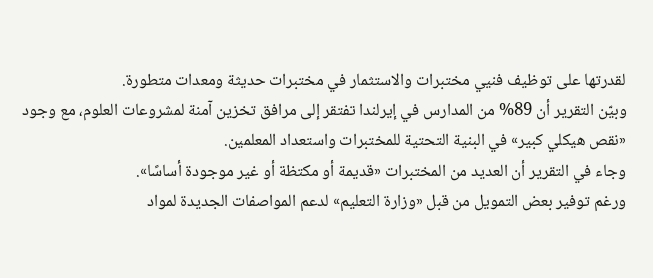لقدرتها على توظيف فنيي مختبرات والاستثمار في مختبرات حديثة ومعدات متطورة.
وبيّن التقرير أن 89% من المدارس في إيرلندا تفتقر إلى مرافق تخزين آمنة لمشروعات العلوم، مع وجود «نقص هيكلي كبير» في البنية التحتية للمختبرات واستعداد المعلمين.
وجاء في التقرير أن العديد من المختبرات «قديمة أو مكتظة أو غير موجودة أساسًا».
ورغم توفير بعض التمويل من قبل «وزارة التعليم» لدعم المواصفات الجديدة لمواد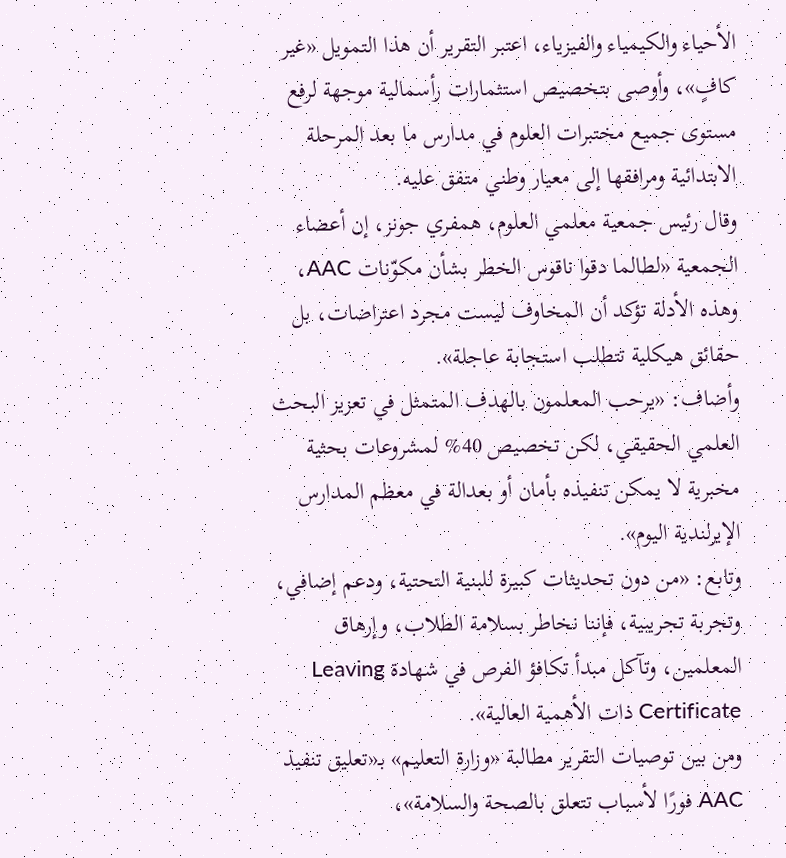الأحياء والكيمياء والفيزياء، اعتبر التقرير أن هذا التمويل «غير كافٍ»، وأوصى بتخصيص استثمارات رأسمالية موجهة لرفع مستوى جميع مختبرات العلوم في مدارس ما بعد المرحلة الابتدائية ومرافقها إلى معيار وطني متفق عليه.
وقال رئيس جمعية معلمي العلوم، همفري جونز، إن أعضاء الجمعية «لطالما دقوا ناقوس الخطر بشأن مكوّنات AAC، وهذه الأدلة تؤكد أن المخاوف ليست مجرد اعتراضات، بل حقائق هيكلية تتطلب استجابة عاجلة».
وأضاف: «يرحب المعلمون بالهدف المتمثل في تعزيز البحث العلمي الحقيقي، لكن تخصيص 40% لمشروعات بحثية مخبرية لا يمكن تنفيذه بأمان أو بعدالة في معظم المدارس الإيرلندية اليوم».
وتابع: «من دون تحديثات كبيرة للبنية التحتية، ودعم إضافي، وتجربة تجريبية، فإننا نخاطر بسلامة الطلاب، وإرهاق المعلمين، وتآكل مبدأ تكافؤ الفرص في شهادة Leaving Certificate ذات الأهمية العالية».
ومن بين توصيات التقرير مطالبة «وزارة التعليم» بـ«تعليق تنفيذ AAC فورًا لأسباب تتعلق بالصحة والسلامة»،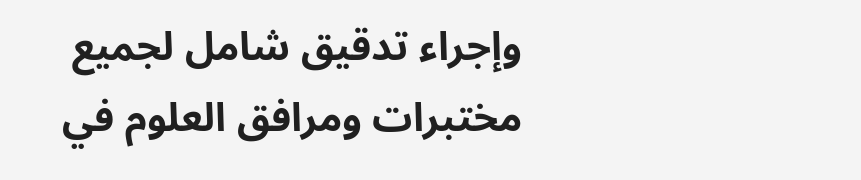وإجراء تدقيق شامل لجميع مختبرات ومرافق العلوم في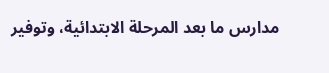مدارس ما بعد المرحلة الابتدائية، وتوفير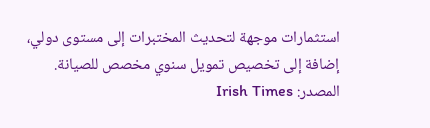استثمارات موجهة لتحديث المختبرات إلى مستوى دولي، إضافة إلى تخصيص تمويل سنوي مخصص للصيانة.
المصدر: Irish Times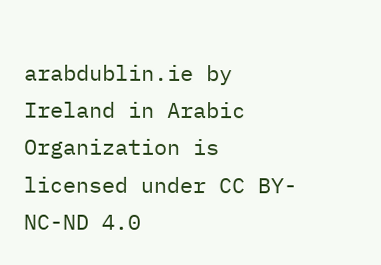arabdublin.ie by Ireland in Arabic Organization is licensed under CC BY-NC-ND 4.0